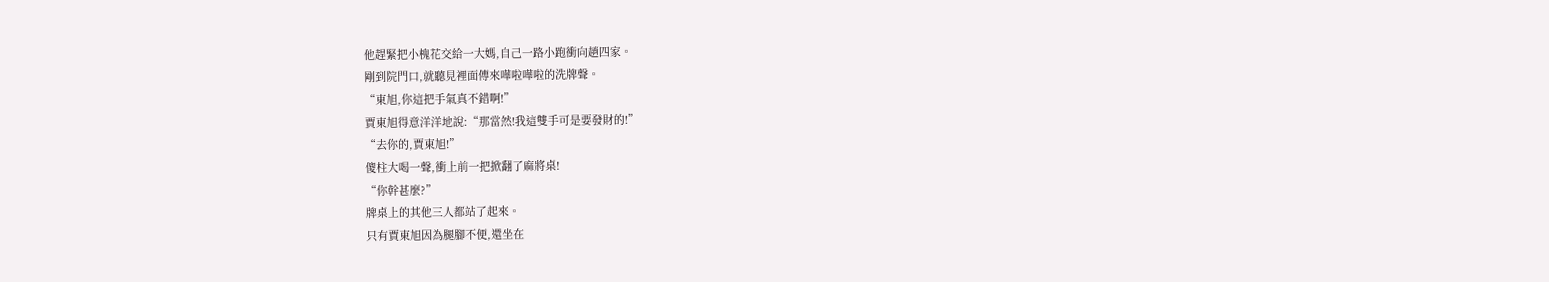他趕緊把小槐花交給一大媽,自己一路小跑衝向趙四家。
剛到院門口,就聽見裡面傳來嘩啦嘩啦的洗牌聲。
“東旭,你這把手氣真不錯啊!”
賈東旭得意洋洋地說:“那當然!我這雙手可是要發財的!”
“去你的,賈東旭!”
傻柱大喝一聲,衝上前一把掀翻了麻將桌!
“你幹甚麼?”
牌桌上的其他三人都站了起來。
只有賈東旭因為腿腳不便,還坐在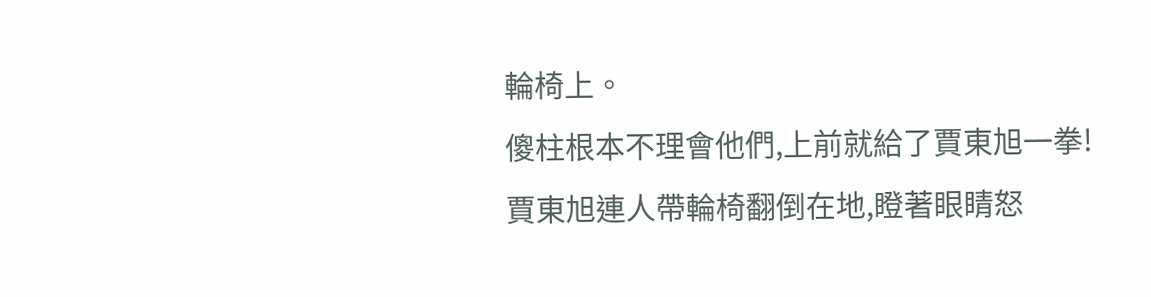輪椅上。
傻柱根本不理會他們,上前就給了賈東旭一拳!
賈東旭連人帶輪椅翻倒在地,瞪著眼睛怒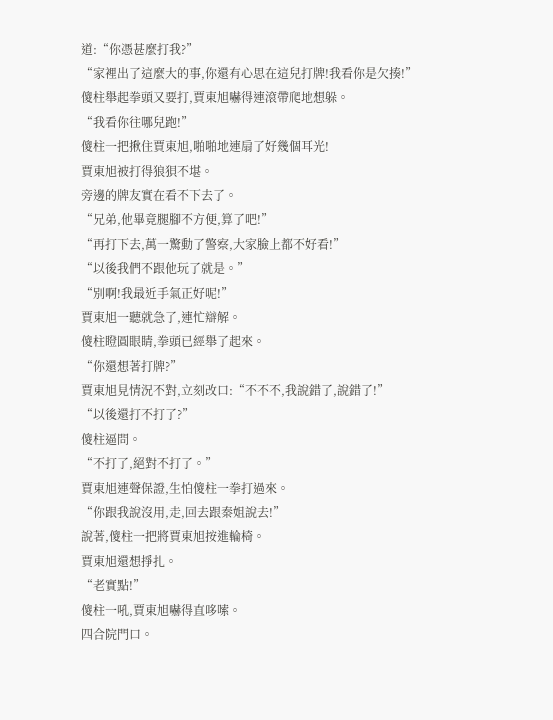道:“你憑甚麼打我?”
“家裡出了這麼大的事,你還有心思在這兒打牌!我看你是欠揍!”
傻柱舉起拳頭又要打,賈東旭嚇得連滾帶爬地想躲。
“我看你往哪兒跑!”
傻柱一把揪住賈東旭,啪啪地連扇了好幾個耳光!
賈東旭被打得狼狽不堪。
旁邊的牌友實在看不下去了。
“兄弟,他畢竟腿腳不方便,算了吧!”
“再打下去,萬一驚動了警察,大家臉上都不好看!”
“以後我們不跟他玩了就是。”
“別啊!我最近手氣正好呢!”
賈東旭一聽就急了,連忙辯解。
傻柱瞪圓眼睛,拳頭已經舉了起來。
“你還想著打牌?”
賈東旭見情況不對,立刻改口:“不不不,我說錯了,說錯了!”
“以後還打不打了?”
傻柱逼問。
“不打了,絕對不打了。”
賈東旭連聲保證,生怕傻柱一拳打過來。
“你跟我說沒用,走,回去跟秦姐說去!”
說著,傻柱一把將賈東旭按進輪椅。
賈東旭還想掙扎。
“老實點!”
傻柱一吼,賈東旭嚇得直哆嗦。
四合院門口。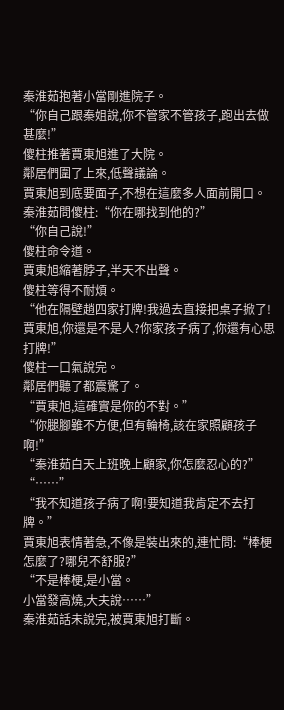秦淮茹抱著小當剛進院子。
“你自己跟秦姐說,你不管家不管孩子,跑出去做甚麼!”
傻柱推著賈東旭進了大院。
鄰居們圍了上來,低聲議論。
賈東旭到底要面子,不想在這麼多人面前開口。
秦淮茹問傻柱:“你在哪找到他的?”
“你自己說!”
傻柱命令道。
賈東旭縮著脖子,半天不出聲。
傻柱等得不耐煩。
“他在隔壁趙四家打牌!我過去直接把桌子掀了!賈東旭,你還是不是人?你家孩子病了,你還有心思打牌!”
傻柱一口氣說完。
鄰居們聽了都震驚了。
“賈東旭,這確實是你的不對。”
“你腿腳雖不方便,但有輪椅,該在家照顧孩子啊!”
“秦淮茹白天上班晚上顧家,你怎麼忍心的?”
“……”
“我不知道孩子病了啊!要知道我肯定不去打牌。”
賈東旭表情著急,不像是裝出來的,連忙問:“棒梗怎麼了?哪兒不舒服?”
“不是棒梗,是小當。
小當發高燒,大夫說……”
秦淮茹話未說完,被賈東旭打斷。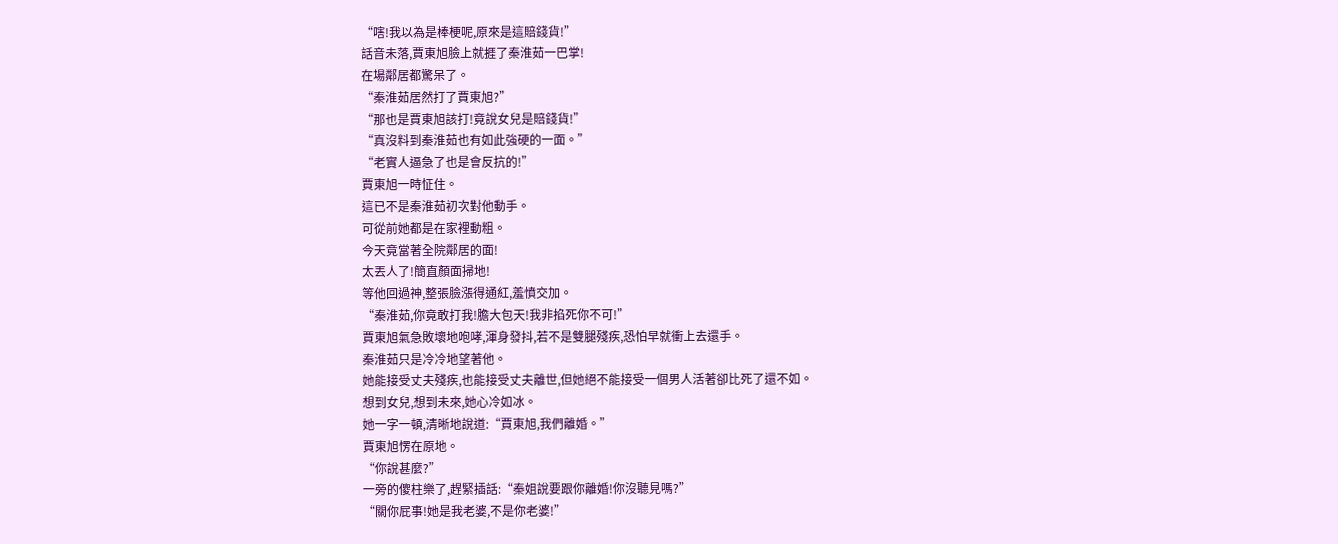“嗐!我以為是棒梗呢,原來是這賠錢貨!”
話音未落,賈東旭臉上就捱了秦淮茹一巴掌!
在場鄰居都驚呆了。
“秦淮茹居然打了賈東旭?”
“那也是賈東旭該打!竟說女兒是賠錢貨!”
“真沒料到秦淮茹也有如此強硬的一面。”
“老實人逼急了也是會反抗的!”
賈東旭一時怔住。
這已不是秦淮茹初次對他動手。
可從前她都是在家裡動粗。
今天竟當著全院鄰居的面!
太丟人了!簡直顏面掃地!
等他回過神,整張臉漲得通紅,羞憤交加。
“秦淮茹,你竟敢打我!膽大包天!我非掐死你不可!”
賈東旭氣急敗壞地咆哮,渾身發抖,若不是雙腿殘疾,恐怕早就衝上去還手。
秦淮茹只是冷冷地望著他。
她能接受丈夫殘疾,也能接受丈夫離世,但她絕不能接受一個男人活著卻比死了還不如。
想到女兒,想到未來,她心冷如冰。
她一字一頓,清晰地說道:“賈東旭,我們離婚。”
賈東旭愣在原地。
“你說甚麼?”
一旁的傻柱樂了,趕緊插話:“秦姐說要跟你離婚!你沒聽見嗎?”
“關你屁事!她是我老婆,不是你老婆!”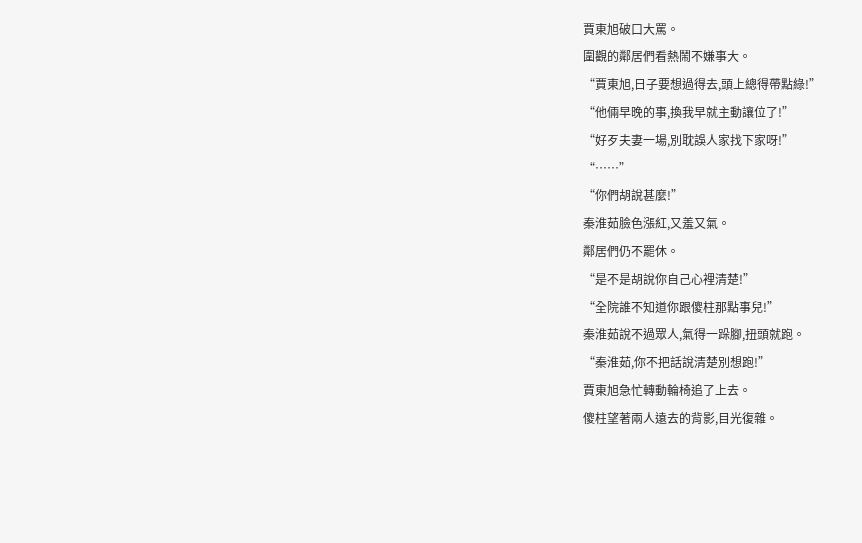賈東旭破口大罵。
圍觀的鄰居們看熱鬧不嫌事大。
“賈東旭,日子要想過得去,頭上總得帶點綠!”
“他倆早晚的事,換我早就主動讓位了!”
“好歹夫妻一場,別耽誤人家找下家呀!”
“……”
“你們胡說甚麼!”
秦淮茹臉色漲紅,又羞又氣。
鄰居們仍不罷休。
“是不是胡說你自己心裡清楚!”
“全院誰不知道你跟傻柱那點事兒!”
秦淮茹說不過眾人,氣得一跺腳,扭頭就跑。
“秦淮茹,你不把話說清楚別想跑!”
賈東旭急忙轉動輪椅追了上去。
傻柱望著兩人遠去的背影,目光復雜。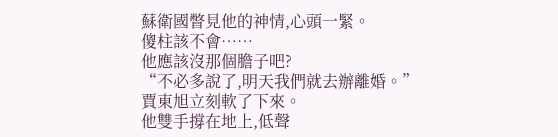蘇衛國瞥見他的神情,心頭一緊。
傻柱該不會……
他應該沒那個膽子吧?
“不必多說了,明天我們就去辦離婚。”
賈東旭立刻軟了下來。
他雙手撐在地上,低聲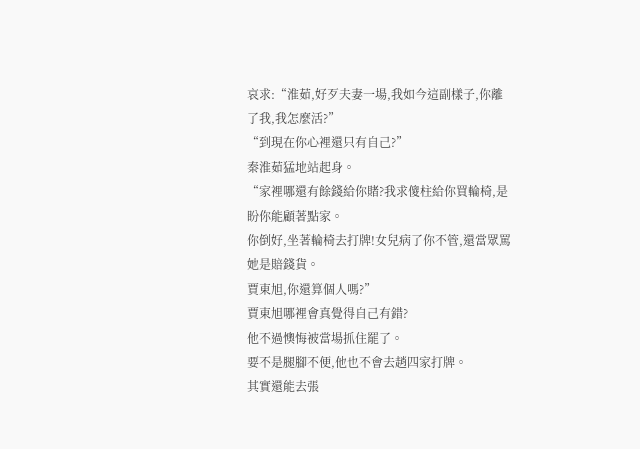哀求:“淮茹,好歹夫妻一場,我如今這副樣子,你離了我,我怎麼活?”
“到現在你心裡還只有自己?”
秦淮茹猛地站起身。
“家裡哪還有餘錢給你賭?我求傻柱給你買輪椅,是盼你能顧著點家。
你倒好,坐著輪椅去打牌!女兒病了你不管,還當眾罵她是賠錢貨。
賈東旭,你還算個人嗎?”
賈東旭哪裡會真覺得自己有錯?
他不過懊悔被當場抓住罷了。
要不是腿腳不便,他也不會去趙四家打牌。
其實還能去張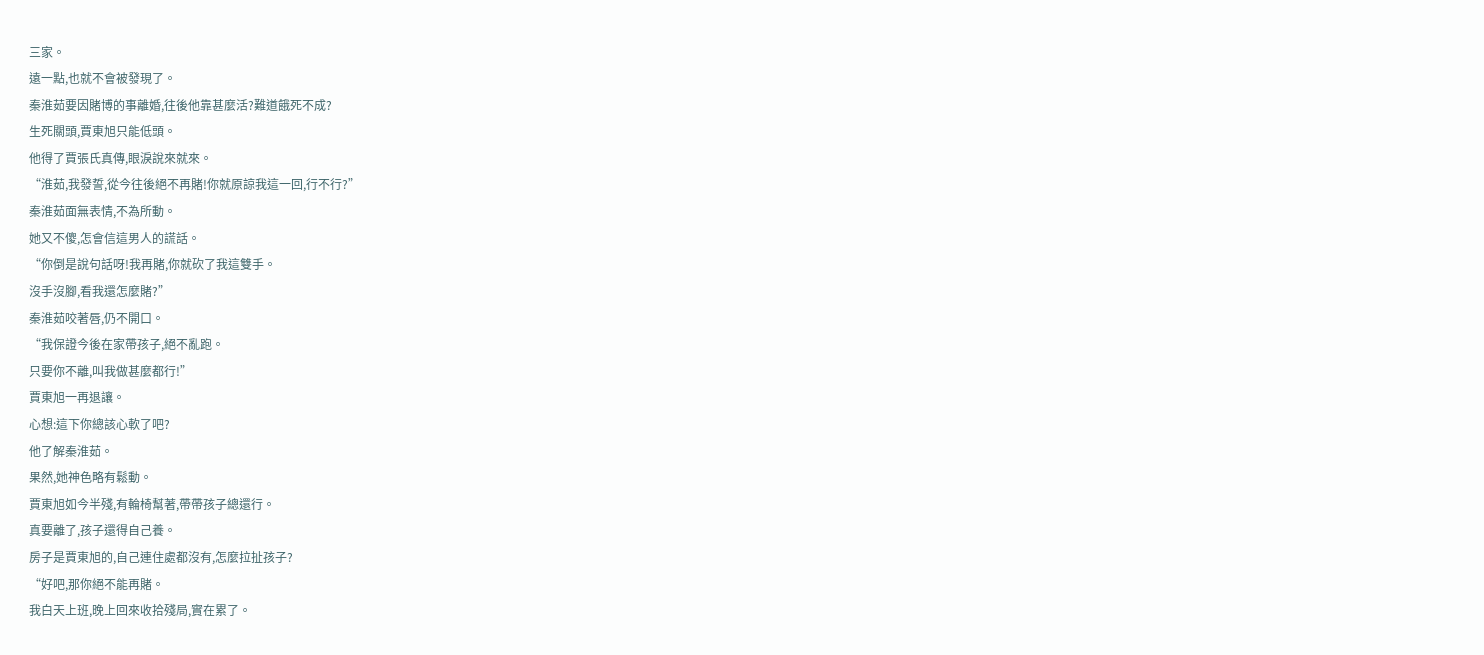三家。
遠一點,也就不會被發現了。
秦淮茹要因賭博的事離婚,往後他靠甚麼活?難道餓死不成?
生死關頭,賈東旭只能低頭。
他得了賈張氏真傳,眼淚說來就來。
“淮茹,我發誓,從今往後絕不再賭!你就原諒我這一回,行不行?”
秦淮茹面無表情,不為所動。
她又不傻,怎會信這男人的謊話。
“你倒是說句話呀!我再賭,你就砍了我這雙手。
沒手沒腳,看我還怎麼賭?”
秦淮茹咬著唇,仍不開口。
“我保證今後在家帶孩子,絕不亂跑。
只要你不離,叫我做甚麼都行!”
賈東旭一再退讓。
心想:這下你總該心軟了吧?
他了解秦淮茹。
果然,她神色略有鬆動。
賈東旭如今半殘,有輪椅幫著,帶帶孩子總還行。
真要離了,孩子還得自己養。
房子是賈東旭的,自己連住處都沒有,怎麼拉扯孩子?
“好吧,那你絕不能再賭。
我白天上班,晚上回來收拾殘局,實在累了。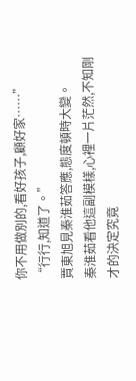你不用做別的,看好孩子,顧好家……”
“行行,知道了。”
賈東旭見秦淮茹答應,態度頓時大變。
秦淮茹看他這副模樣,心裡一片茫然,不知剛才的決定究竟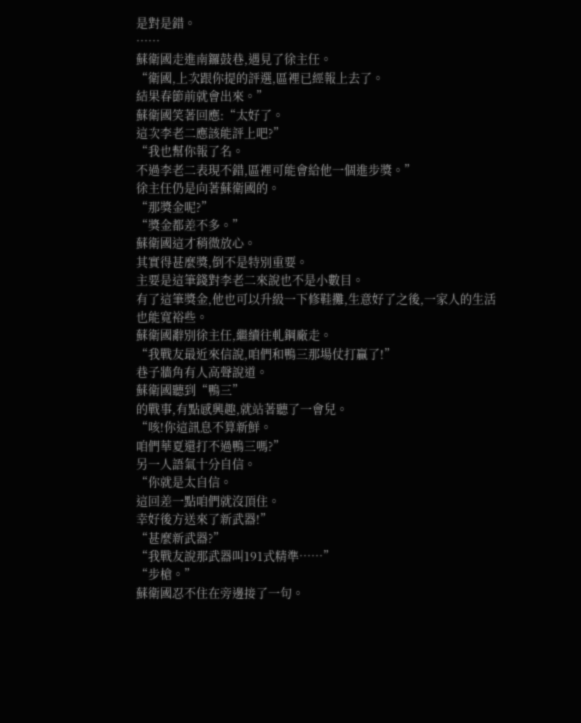是對是錯。
……
蘇衛國走進南鑼鼓巷,遇見了徐主任。
“衛國,上次跟你提的評選,區裡已經報上去了。
結果春節前就會出來。”
蘇衛國笑著回應:“太好了。
這次李老二應該能評上吧?”
“我也幫你報了名。
不過李老二表現不錯,區裡可能會給他一個進步獎。”
徐主任仍是向著蘇衛國的。
“那獎金呢?”
“獎金都差不多。”
蘇衛國這才稍微放心。
其實得甚麼獎,倒不是特別重要。
主要是這筆錢對李老二來說也不是小數目。
有了這筆獎金,他也可以升級一下修鞋攤,生意好了之後,一家人的生活也能寬裕些。
蘇衛國辭別徐主任,繼續往軋鋼廠走。
“我戰友最近來信說,咱們和鴨三那場仗打贏了!”
巷子牆角有人高聲說道。
蘇衛國聽到“鴨三”
的戰事,有點感興趣,就站著聽了一會兒。
“咳!你這訊息不算新鮮。
咱們華夏還打不過鴨三嗎?”
另一人語氣十分自信。
“你就是太自信。
這回差一點咱們就沒頂住。
幸好後方送來了新武器!”
“甚麼新武器?”
“我戰友說那武器叫191式精準……”
“步槍。”
蘇衛國忍不住在旁邊接了一句。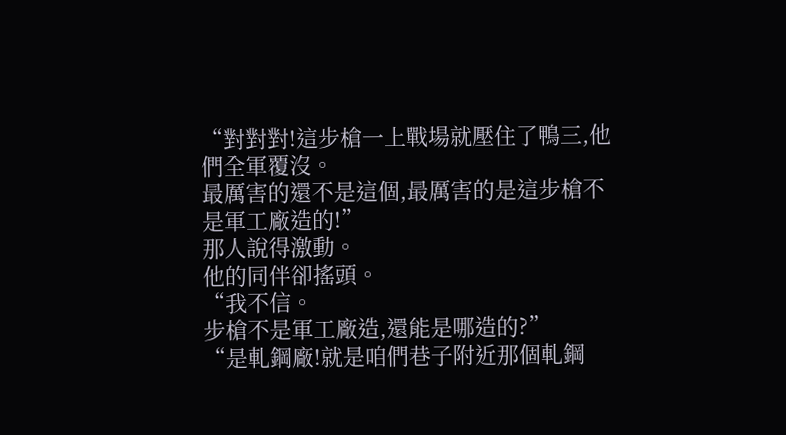“對對對!這步槍一上戰場就壓住了鴨三,他們全軍覆沒。
最厲害的還不是這個,最厲害的是這步槍不是軍工廠造的!”
那人說得激動。
他的同伴卻搖頭。
“我不信。
步槍不是軍工廠造,還能是哪造的?”
“是軋鋼廠!就是咱們巷子附近那個軋鋼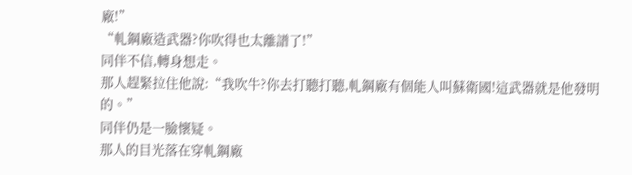廠!”
“軋鋼廠造武器?你吹得也太離譜了!”
同伴不信,轉身想走。
那人趕緊拉住他說:“我吹牛?你去打聽打聽,軋鋼廠有個能人叫蘇衛國!這武器就是他發明的。”
同伴仍是一臉懷疑。
那人的目光落在穿軋鋼廠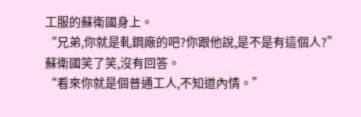工服的蘇衛國身上。
“兄弟,你就是軋鋼廠的吧?你跟他說,是不是有這個人?”
蘇衛國笑了笑,沒有回答。
“看來你就是個普通工人,不知道內情。”